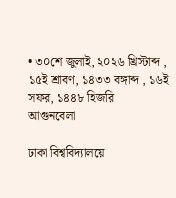• ৩০শে জুলাই, ২০২৬ খ্রিস্টাব্দ , ১৫ই শ্রাবণ, ১৪৩৩ বঙ্গাব্দ , ১৬ই সফর, ১৪৪৮ হিজরি
আগুনবেলা

ঢাকা বিশ্ববিদ্যালয়ে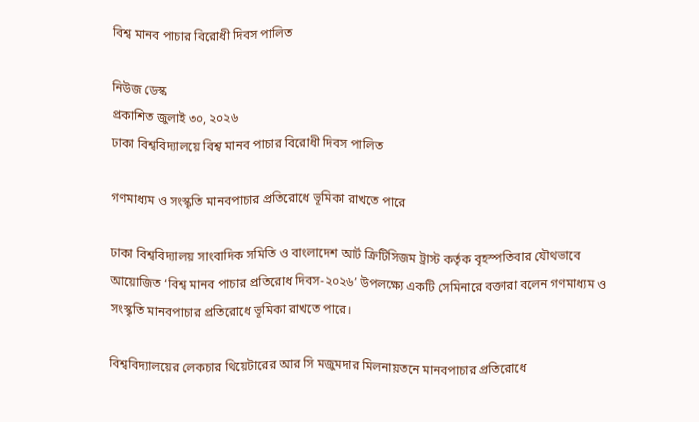বিশ্ব মানব পাচার বিরোধী দিবস পালিত

নিউজ ডেস্ক
প্রকাশিত জুলাই ৩০, ২০২৬
ঢাকা বিশ্ববিদ্যালয়ে বিশ্ব মানব পাচার বিরোধী দিবস পালিত

গণমাধ্যম ও সংস্কৃতি মানবপাচার প্রতিরোধে ভূমিকা রাখতে পারে

ঢাকা বিশ্ববিদ্যালয় সাংবাদিক সমিতি ও বাংলাদেশ আর্ট ক্রিটিসিজম ট্রাস্ট কর্তৃক বৃহস্পতিবার যৌথভাবে আয়োজিত ‘বিশ্ব মানব পাচার প্রতিরোধ দিবস-২০২৬’ উপলক্ষ্যে একটি সেমিনারে বক্তারা বলেন গণমাধ্যম ও সংস্কৃতি মানবপাচার প্রতিরোধে ভূমিকা রাখতে পারে।

বিশ্ববিদ্যালয়ের লেকচার থিয়েটারের আর সি মজুমদার মিলনায়তনে মানবপাচার প্রতিরোধে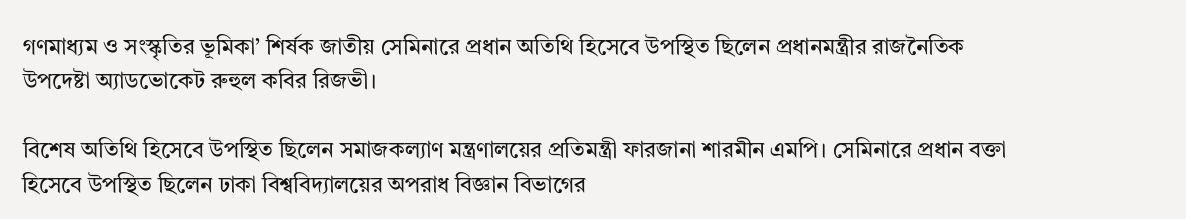গণমাধ্যম ও সংস্কৃতির ভূমিকা’ শির্ষক জাতীয় সেমিনারে প্রধান অতিথি হিসেবে উপস্থিত ছিলেন প্রধানমন্ত্রীর রাজনৈতিক উপদেষ্টা অ্যাডভোকেট রুহুল কবির রিজভী।

বিশেষ অতিথি হিসেবে উপস্থিত ছিলেন সমাজকল্যাণ মন্ত্রণালয়ের প্রতিমন্ত্রী ফারজানা শারমীন এমপি। সেমিনারে প্রধান বক্তা হিসেবে উপস্থিত ছিলেন ঢাকা বিশ্ববিদ্যালয়ের অপরাধ বিজ্ঞান বিভাগের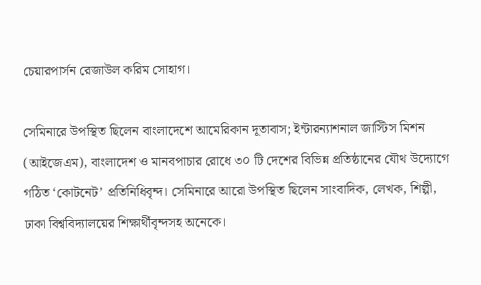চেয়ারপার্সন রেজাউল করিম সোহাগ।

সেমিনারে উপস্থিত ছিলেন বাংলাদেশে আমেরিকান দূতাবাস; ইন্টারন্যাশনাল জাস্টিস মিশন (আইজেএম), বাংলাদেশ ও মানবপাচার রোধে ৩০ টি দেশের বিভিন্ন প্রতিষ্ঠানের যৌথ উদ্যোগে গঠিত ‘কোটনেট’ প্রতিনিধিবৃন্দ। সেমিনারে আরো উপস্থিত ছিলেন সাংবাদিক, লেখক, শিল্পী, ঢাকা বিশ্ববিদ্যালয়ের শিক্ষার্থীবৃন্দসহ অনেকে।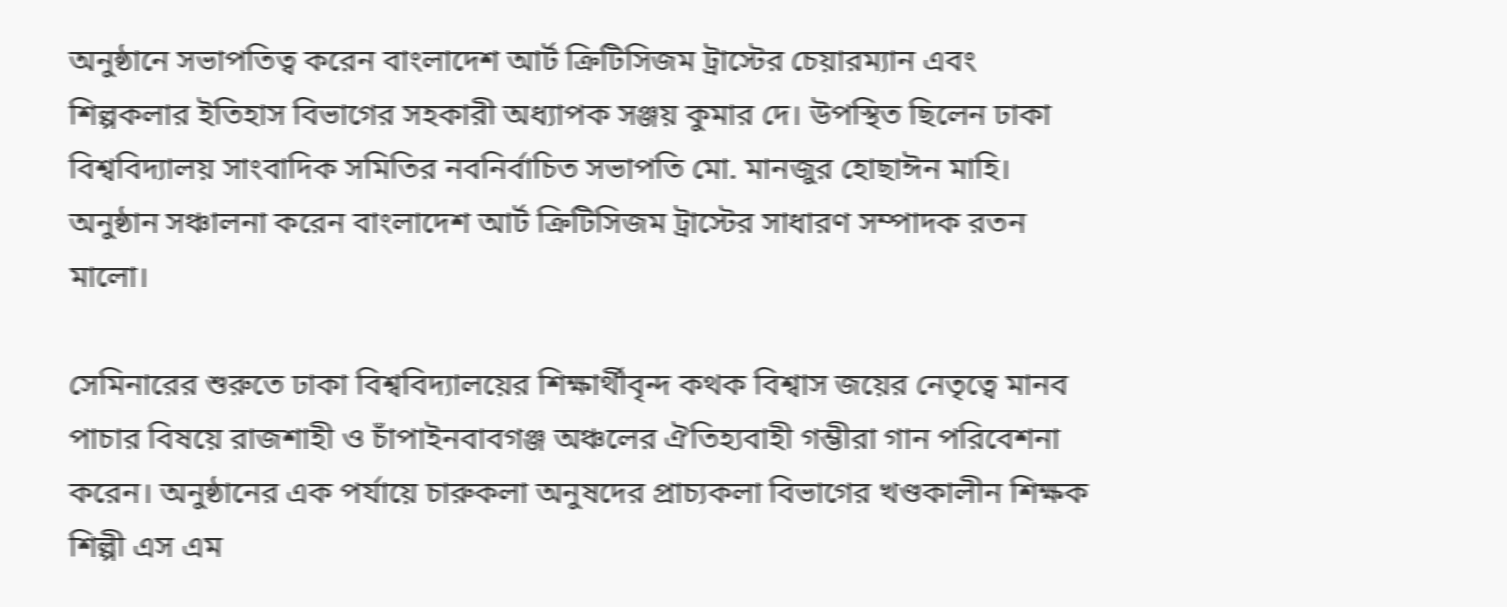অনুষ্ঠানে সভাপতিত্ব করেন বাংলাদেশ আর্ট ক্রিটিসিজম ট্রাস্টের চেয়ারম্যান এবং শিল্পকলার ইতিহাস বিভাগের সহকারী অধ্যাপক সঞ্জয় কুমার দে। উপস্থিত ছিলেন ঢাকা বিশ্ববিদ্যালয় সাংবাদিক সমিতির নবনির্বাচিত সভাপতি মো. মানজুর হোছাঈন মাহি। অনুষ্ঠান সঞ্চালনা করেন বাংলাদেশ আর্ট ক্রিটিসিজম ট্রাস্টের সাধারণ সম্পাদক রতন মালো।

সেমিনারের শুরুতে ঢাকা বিশ্ববিদ্যালয়ের শিক্ষার্থীবৃন্দ কথক বিশ্বাস জয়ের নেতৃত্বে মানব পাচার বিষয়ে রাজশাহী ও চাঁপাইনবাবগঞ্জ অঞ্চলের ঐতিহ্যবাহী গম্ভীরা গান পরিবেশনা করেন। অনুষ্ঠানের এক পর্যায়ে চারুকলা অনুষদের প্রাচ্যকলা বিভাগের খণ্ডকালীন শিক্ষক শিল্পী এস এম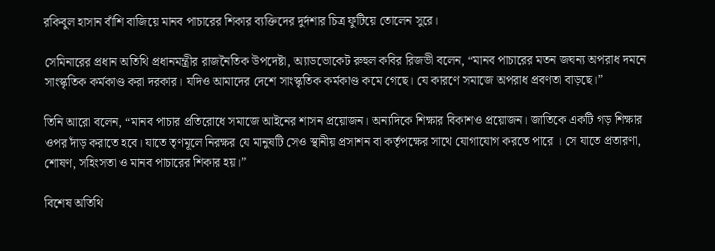রকিবুল হাসান বাঁশি বাজিয়ে মানব পাচারের শিকার ব্যক্তিদের দুর্দশার চিত্র ফুটিয়ে তোলেন সুরে।

সেমিনারের প্রধান অতিথি প্রধানমন্ত্রীর রাজনৈতিক উপদেষ্টা, অ্যাডভোকেট রুহুল কবির রিজভী বলেন, “মানব পাচারের মতন জঘন্য অপরাধ দমনে সাংস্কৃতিক কর্মকাণ্ড করা দরকার। যদিও আমাদের দেশে সাংস্কৃতিক কর্মকাণ্ড কমে গেছে। যে কারণে সমাজে অপরাধ প্রবণতা বাড়ছে।”

তিনি আরো বলেন, “মানব পাচার প্রতিরোধে সমাজে আইনের শাসন প্রয়োজন। অন্যদিকে শিক্ষার বিকাশও প্রয়োজন। জাতিকে একটি গড় শিক্ষার ওপর দাঁড় করাতে হবে। যাতে তৃণমূলে নিরক্ষর যে মানুষটি সেও স্থানীয় প্রসাশন বা কর্তৃপক্ষের সাথে যোগাযোগ করতে পারে । সে যাতে প্রতারণা, শোষণ, সহিংসতা ও মানব পাচারের শিকার হয়।”

বিশেষ অতিথি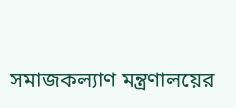সমাজকল্যাণ মন্ত্রণালয়ের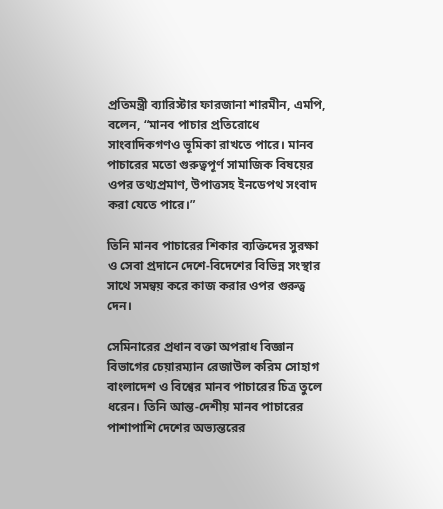প্রতিমন্ত্রী ব্যারিস্টার ফারজানা শারমীন, এমপি, বলেন, “মানব পাচার প্রতিরোধে সাংবাদিকগণও ভূমিকা রাখতে পারে। মানব পাচারের মতো গুরুত্বপূর্ণ সামাজিক বিষয়ের ওপর তথ্যপ্রমাণ, উপাত্তসহ ইনডেপথ সংবাদ করা যেতে পারে।”

তিনি মানব পাচারের শিকার ব্যক্তিদের সুরক্ষা ও সেবা প্রদানে দেশে-বিদেশের বিভিন্ন সংস্থার সাথে সমন্বয় করে কাজ করার ওপর গুরুত্ব দেন।

সেমিনারের প্রধান বক্তা অপরাধ বিজ্ঞান বিভাগের চেয়ারম্যান রেজাউল করিম সোহাগ বাংলাদেশ ও বিশ্বের মানব পাচারের চিত্র তুলে ধরেন। তিনি আন্ত-দেশীয় মানব পাচারের পাশাপাশি দেশের অভ্যন্তরের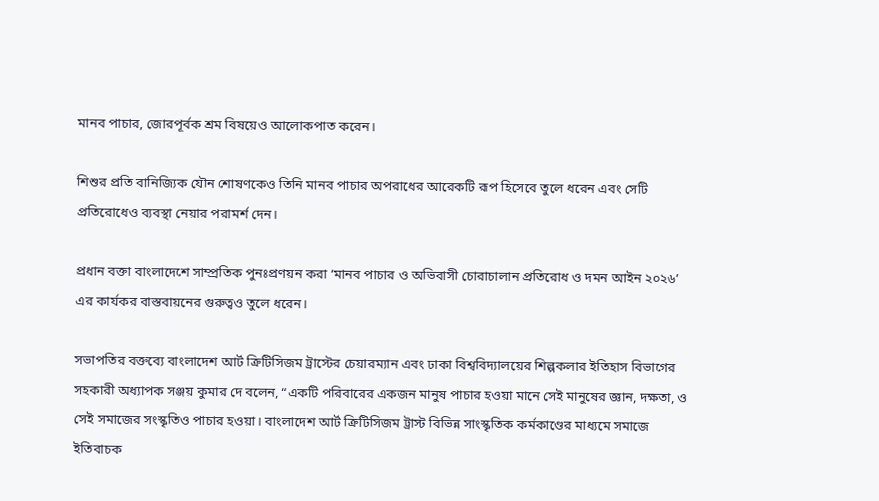মানব পাচার, জোরপূর্বক শ্রম বিষয়েও আলোকপাত করেন।

শিশুর প্রতি বানিজ্যিক যৌন শোষণকেও তিনি মানব পাচার অপরাধের আরেকটি রূপ হিসেবে তুলে ধরেন এবং সেটি প্রতিরোধেও ব্যবস্থা নেয়ার পরামর্শ দেন।

প্রধান বক্তা বাংলাদেশে সাম্প্রতিক পুনঃপ্রণয়ন করা ‘মানব পাচার ও অভিবাসী চোরাচালান প্রতিরোধ ও দমন আইন ২০২৬’ এর কার্যকর বাস্তবায়নের গুরুত্বও তুলে ধরেন।

সভাপতির বক্তব্যে বাংলাদেশ আর্ট ক্রিটিসিজম ট্রাস্টের চেয়ারম্যান এবং ঢাকা বিশ্ববিদ্যালয়ের শিল্পকলার ইতিহাস বিভাগের সহকারী অধ্যাপক সঞ্জয় কুমার দে বলেন, “একটি পরিবারের একজন মানুষ পাচার হওয়া মানে সেই মানুষের জ্ঞান, দক্ষতা, ও সেই সমাজের সংস্কৃতিও পাচার হওয়া। বাংলাদেশ আর্ট ক্রিটিসিজম ট্রাস্ট বিভিন্ন সাংস্কৃতিক কর্মকাণ্ডের মাধ্যমে সমাজে ইতিবাচক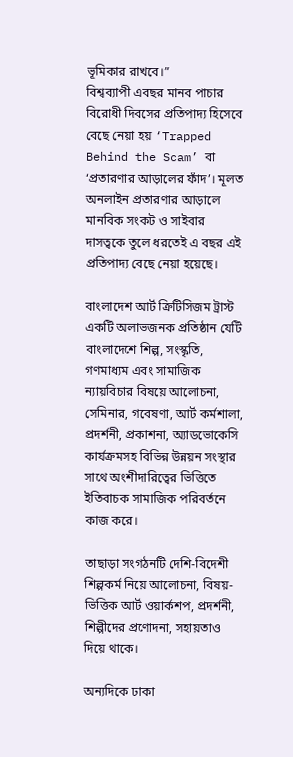ভূমিকার রাখবে।”
বিশ্বব্যাপী এবছর মানব পাচার বিরোধী দিবসের প্রতিপাদ্য হিসেবে বেছে নেয়া হয় ‘Trapped Behind the Scam’ বা ‘প্রতারণার আড়ালের ফাঁদ’। মূলত অনলাইন প্রতারণার আড়ালে মানবিক সংকট ও সাইবার দাসত্বকে তুলে ধরতেই এ বছর এই প্রতিপাদ্য বেছে নেয়া হয়েছে।

বাংলাদেশ আর্ট ক্রিটিসিজম ট্রাস্ট একটি অলাভজনক প্রতিষ্ঠান যেটি বাংলাদেশে শিল্প, সংস্কৃতি, গণমাধ্যম এবং সামাজিক ন্যায়বিচার বিষয়ে আলোচনা, সেমিনার, গবেষণা, আর্ট কর্মশালা, প্রদর্শনী, প্রকাশনা, অ্যাডভোকেসি কার্যক্রমসহ বিভিন্ন উন্নয়ন সংস্থার সাথে অংশীদারিত্বের ভিত্তিতে ইতিবাচক সামাজিক পরিবর্তনে কাজ করে।

তাছাড়া সংগঠনটি দেশি-বিদেশী শিল্পকর্ম নিয়ে আলোচনা, বিষয়-ভিত্তিক আর্ট ওয়ার্কশপ, প্রদর্শনী, শিল্পীদের প্রণোদনা, সহায়তাও দিয়ে থাকে।

অন্যদিকে ঢাকা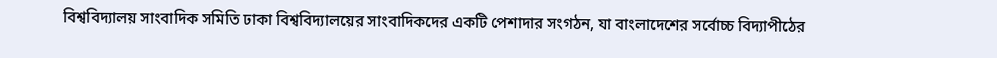বিশ্ববিদ্যালয় সাংবাদিক সমিতি ঢাকা বিশ্ববিদ্যালয়ের সাংবাদিকদের একটি পেশাদার সংগঠন, যা বাংলাদেশের সর্বোচ্চ বিদ্যাপীঠের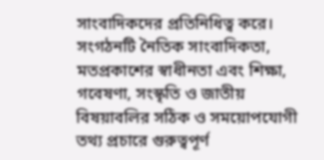সাংবাদিকদের প্রতিনিধিত্ব করে। সংগঠনটি নৈতিক সাংবাদিকতা, মতপ্রকাশের স্বাধীনতা এবং শিক্ষা, গবেষণা, সংস্কৃতি ও জাতীয় বিষয়াবলির সঠিক ও সময়োপযোগী তথ্য প্রচারে গুরুত্বপূর্ণ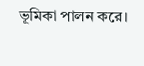ভূমিকা পালন করে।